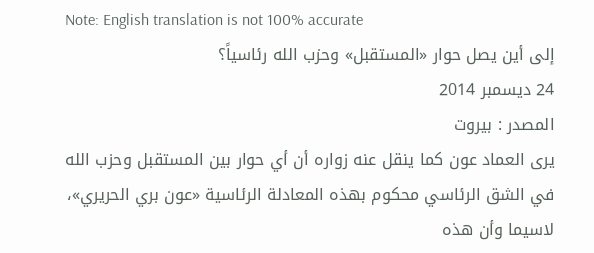Note: English translation is not 100% accurate
إلى أين يصل حوار «المستقبل» وحزب الله رئاسياً؟
24 ديسمبر 2014
المصدر : بيروت
يرى العماد عون كما ينقل عنه زواره أن أي حوار بين المستقبل وحزب الله في الشق الرئاسي محكوم بهذه المعادلة الرئاسية «عون بري الحريري»، لاسيما وأن هذه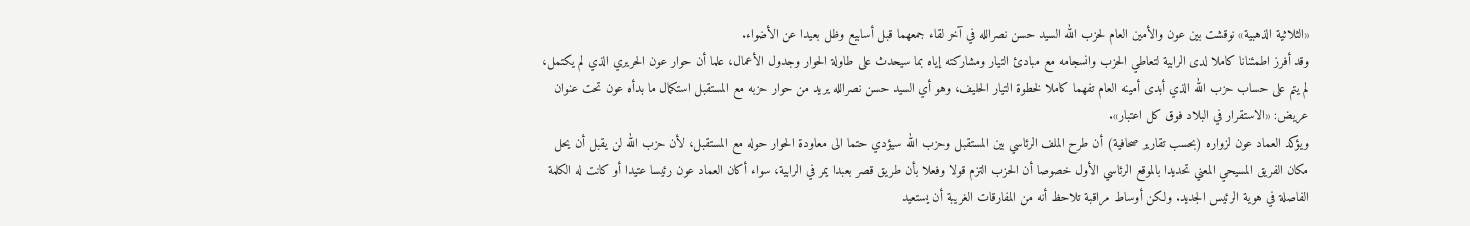«الثلاثية الذهبية» نوقشت بين عون والأمين العام لحزب الله السيد حسن نصرالله في آخر لقاء جمعهما قبل أسابيع وظل بعيدا عن الأضواء.
وقد أفرز اطمئنانا كاملا لدى الرابية لتعاطي الحزب وانسجامه مع مبادئ التيار ومشاركته إياه بما سيحدث على طاولة الحوار وجدول الأعمال، علما أن حوار عون الحريري الذي لم يكتمل، لم يتم على حساب حزب الله الذي أبدى أمينه العام تفهما كاملا لخطوة التيار الحليف، وهو أي السيد حسن نصرالله يريد من حوار حزبه مع المستقبل استكمال ما بدأه عون تحت عنوان عريض: «الاستقرار في البلاد فوق كل اعتبار».
ويؤكد العماد عون لزواره (بحسب تقارير صحافية) أن طرح الملف الرئاسي بين المستقبل وحزب الله سيؤدي حتما الى معاودة الحوار حوله مع المستقبل، لأن حزب الله لن يقبل أن يحل مكان الفريق المسيحي المعني تحديدا بالموقع الرئاسي الأول خصوصا أن الحزب التزم قولا وفعلا بأن طريق قصر بعبدا يمر في الرابية، سواء أكان العماد عون رئيسا عتيدا أو كانت له الكلمة الفاصلة في هوية الرئيس الجديد. ولكن أوساط مراقبة تلاحظ أنه من المفارقات الغريبة أن يستعيد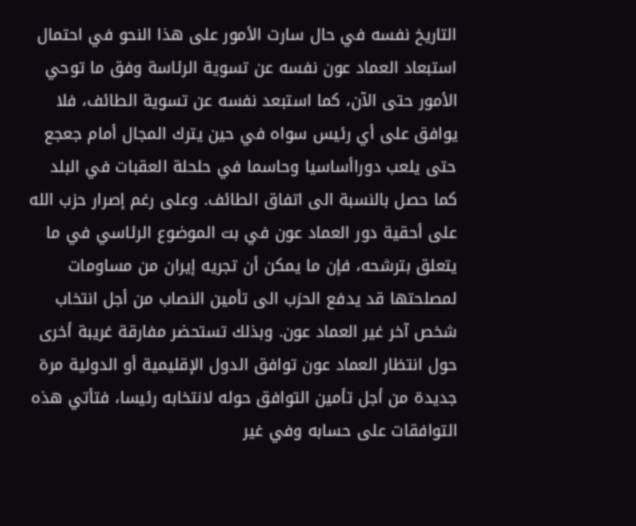التاريخ نفسه في حال سارت الأمور على هذا النحو في احتمال استبعاد العماد عون نفسه عن تسوية الرئاسة وفق ما توحي الأمور حتى الآن، كما استبعد نفسه عن تسوية الطائف، فلا يوافق على أي رئيس سواه في حين يترك المجال أمام جعجع حتى يلعب دوراأساسيا وحاسما في حلحلة العقبات في البلد كما حصل بالنسبة الى اتفاق الطائف. وعلى رغم إصرار حزب الله على أحقية دور العماد عون في بت الموضوع الرئاسي في ما يتعلق بترشحه، فإن ما يمكن أن تجريه إيران من مساومات لمصلحتها قد يدفع الحزب الى تأمين النصاب من أجل انتخاب شخص آخر غير العماد عون. وبذلك تستحضر مفارقة غريبة أخرى حول انتظار العماد عون توافق الدول الإقليمية أو الدولية مرة جديدة من أجل تأمين التوافق حوله لانتخابه رئيسا، فتأتي هذه التوافقات على حسابه وفي غير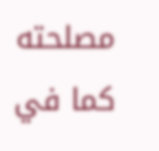مصلحته كما في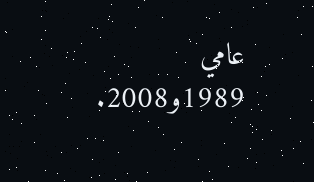عامي 1989و2008.